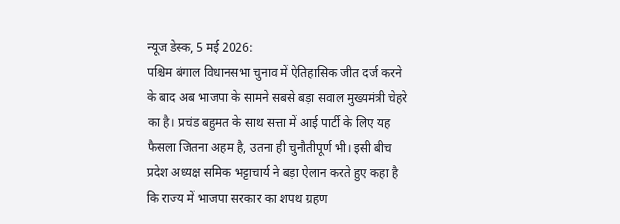न्यूज डेस्क, 5 मई 2026:
पश्चिम बंगाल विधानसभा चुनाव में ऐतिहासिक जीत दर्ज करने के बाद अब भाजपा के सामने सबसे बड़ा सवाल मुख्यमंत्री चेहरे का है। प्रचंड बहुमत के साथ सत्ता में आई पार्टी के लिए यह फैसला जितना अहम है, उतना ही चुनौतीपूर्ण भी। इसी बीच प्रदेश अध्यक्ष समिक भट्टाचार्य ने बड़ा ऐलान करते हुए कहा है कि राज्य में भाजपा सरकार का शपथ ग्रहण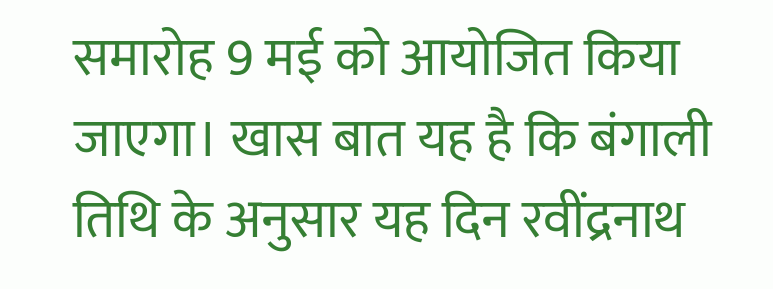समारोह 9 मई को आयोजित किया जाएगा। खास बात यह है कि बंगाली तिथि के अनुसार यह दिन रवींद्रनाथ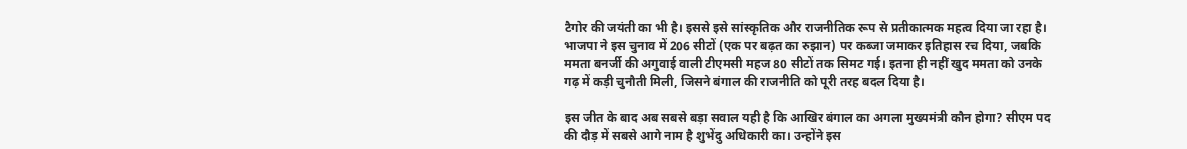टैगोर की जयंती का भी है। इससे इसे सांस्कृतिक और राजनीतिक रूप से प्रतीकात्मक महत्व दिया जा रहा है।
भाजपा ने इस चुनाव में 206 सीटों (एक पर बढ़त का रुझान) पर कब्जा जमाकर इतिहास रच दिया, जबकि ममता बनर्जी की अगुवाई वाली टीएमसी महज 80 सीटों तक सिमट गई। इतना ही नहीं खुद ममता को उनके गढ़ में कड़ी चुनौती मिली, जिसने बंगाल की राजनीति को पूरी तरह बदल दिया है।

इस जीत के बाद अब सबसे बड़ा सवाल यही है कि आखिर बंगाल का अगला मुख्यमंत्री कौन होगा? सीएम पद की दौड़ में सबसे आगे नाम है शुभेंदु अधिकारी का। उन्होंने इस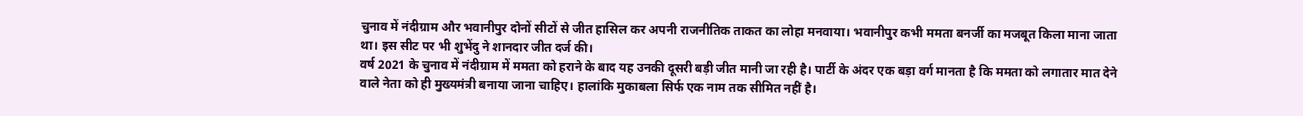चुनाव में नंदीग्राम और भवानीपुर दोनों सीटों से जीत हासिल कर अपनी राजनीतिक ताकत का लोहा मनवाया। भवानीपुर कभी ममता बनर्जी का मजबूत किला माना जाता था। इस सीट पर भी शुभेंदु ने शानदार जीत दर्ज की।
वर्ष 2021 के चुनाव में नंदीग्राम में ममता को हराने के बाद यह उनकी दूसरी बड़ी जीत मानी जा रही है। पार्टी के अंदर एक बड़ा वर्ग मानता है कि ममता को लगातार मात देने वाले नेता को ही मुख्यमंत्री बनाया जाना चाहिए। हालांकि मुकाबला सिर्फ एक नाम तक सीमित नहीं है।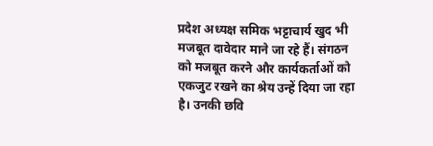प्रदेश अध्यक्ष समिक भट्टाचार्य खुद भी मजबूत दावेदार माने जा रहे हैं। संगठन को मजबूत करने और कार्यकर्ताओं को एकजुट रखने का श्रेय उन्हें दिया जा रहा है। उनकी छवि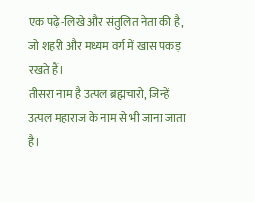एक पढ़े-लिखे और संतुलित नेता की है, जो शहरी और मध्यम वर्ग में खास पकड़ रखते हैं।
तीसरा नाम है उत्पल ब्रह्मचारो, जिन्हें उत्पल महाराज के नाम से भी जाना जाता है।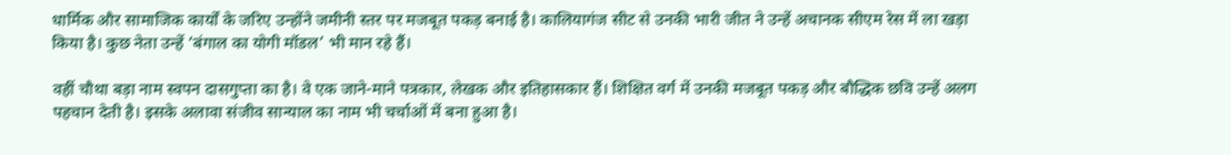धार्मिक और सामाजिक कार्यों के जरिए उन्होंने जमीनी स्तर पर मजबूत पकड़ बनाई है। कालियागंज सीट से उनकी भारी जीत ने उन्हें अचानक सीएम रेस में ला खड़ा किया है। कुछ नेता उन्हें ‘बंगाल का योगी मॉडल’ भी मान रहे हैं।

वहीं चौथा बड़ा नाम स्वपन दासगुप्ता का है। वे एक जाने-माने पत्रकार, लेखक और इतिहासकार हैं। शिक्षित वर्ग में उनकी मजबूत पकड़ और बौद्धिक छवि उन्हें अलग पहचान देती है। इसके अलावा संजीव सान्याल का नाम भी चर्चाओं में बना हुआ है।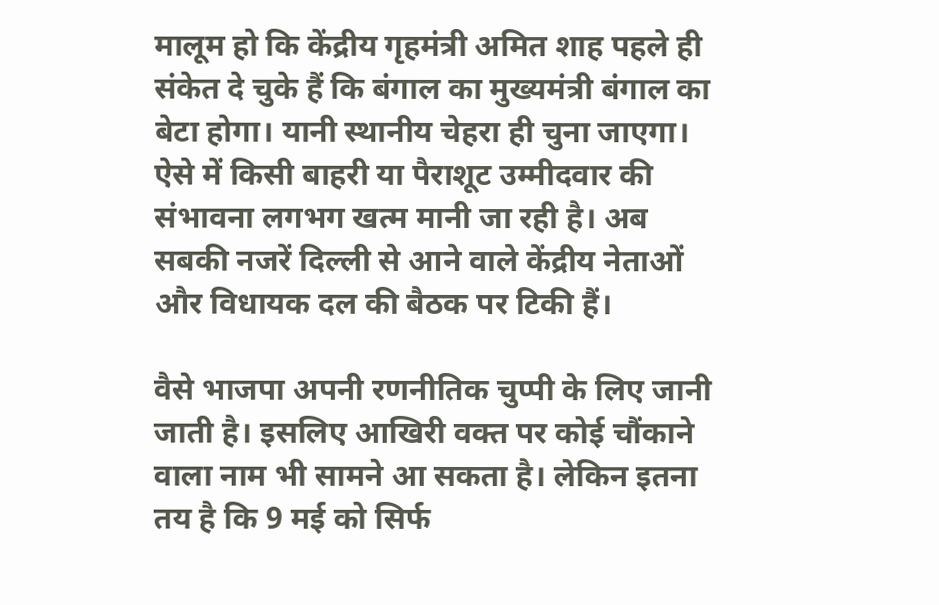मालूम हो कि केंद्रीय गृहमंत्री अमित शाह पहले ही संकेत दे चुके हैं कि बंगाल का मुख्यमंत्री बंगाल का बेटा होगा। यानी स्थानीय चेहरा ही चुना जाएगा। ऐसे में किसी बाहरी या पैराशूट उम्मीदवार की संभावना लगभग खत्म मानी जा रही है। अब सबकी नजरें दिल्ली से आने वाले केंद्रीय नेताओं और विधायक दल की बैठक पर टिकी हैं।

वैसे भाजपा अपनी रणनीतिक चुप्पी के लिए जानी जाती है। इसलिए आखिरी वक्त पर कोई चौंकाने वाला नाम भी सामने आ सकता है। लेकिन इतना तय है कि 9 मई को सिर्फ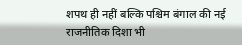शपथ ही नहीं बल्कि पश्चिम बंगाल की नई राजनीतिक दिशा भी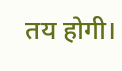तय होगी।